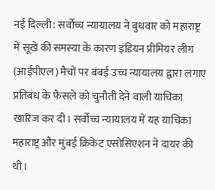नई दिल्ली: सर्वोच्च न्यायालय ने बुधवार को महाराष्ट्र में सूखे की समस्या के कारण इंडियन प्रीमियर लीग (आईपीएल) मैचों पर बंबई उच्च न्यायालय द्वारा लगाए प्रतिबंध के फैसले को चुनौती देने वाली याचिका खारिज कर दी। सर्वोच्च न्यायालय में यह याचिका महाराष्ट्र और मुंबई क्रिकेट एसोसिएशन ने दायर की थी।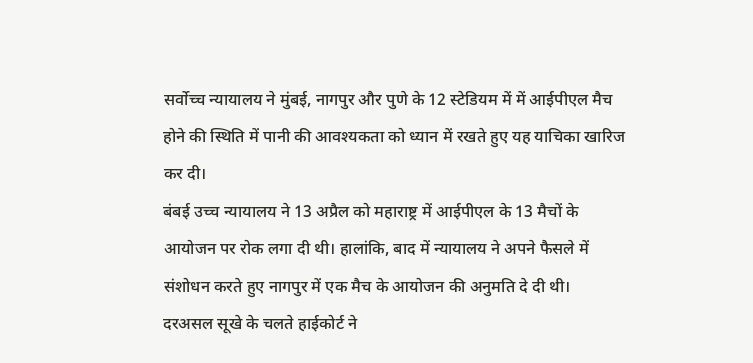सर्वोच्च न्यायालय ने मुंबई, नागपुर और पुणे के 12 स्टेडियम में में आईपीएल मैच होने की स्थिति में पानी की आवश्यकता को ध्यान में रखते हुए यह याचिका खारिज कर दी।
बंबई उच्च न्यायालय ने 13 अप्रैल को महाराष्ट्र में आईपीएल के 13 मैचों के आयोजन पर रोक लगा दी थी। हालांकि, बाद में न्यायालय ने अपने फैसले में संशोधन करते हुए नागपुर में एक मैच के आयोजन की अनुमति दे दी थी।
दरअसल सूखे के चलते हाईकोर्ट ने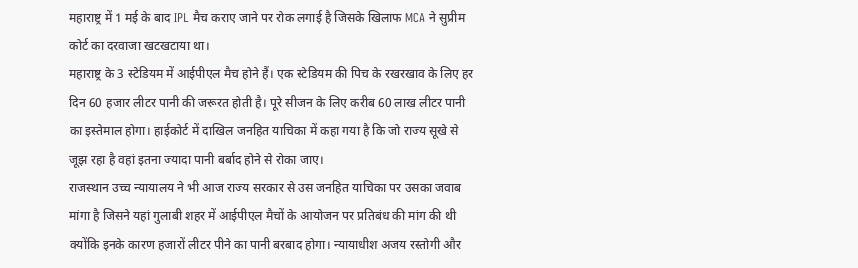महाराष्ट्र में 1 मई के बाद IPL मैच कराए जाने पर रोक लगाई है जिसके खिलाफ MCA ने सुप्रीम कोर्ट का दरवाजा खटखटाया था।
महाराष्ट्र के 3 स्टेडियम में आईपीएल मैच होने हैं। एक स्टेडियम की पिच के रखरखाव के लिए हर दिन 60 हजार लीटर पानी की जरूरत होती है। पूरे सीजन के लिए करीब 60 लाख लीटर पानी का इस्तेमाल होगा। हाईकोर्ट में दाखिल जनहित याचिका में कहा गया है कि जो राज्य सूखे से जूझ रहा है वहां इतना ज्यादा पानी बर्बाद होने से रोका जाए।
राजस्थान उच्च न्यायालय ने भी आज राज्य सरकार से उस जनहित याचिका पर उसका जवाब मांगा है जिसने यहां गुलाबी शहर में आईपीएल मैचों के आयोजन पर प्रतिबंध की मांग की थी क्योंकि इनके कारण हजारों लीटर पीने का पानी बरबाद होगा। न्यायाधीश अजय रस्तोगी और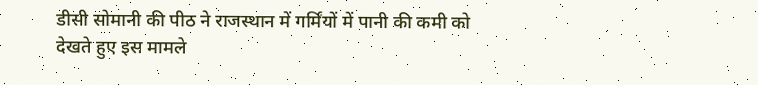डीसी सोमानी की पीठ ने राजस्थान में गर्मिंयों में पानी की कमी को देखते हुए इस मामले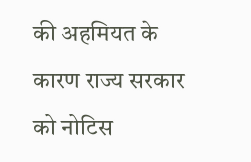की अहमियत के कारण राज्य सरकार को नोटिस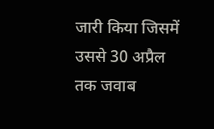जारी किया जिसमें उससे 30 अप्रैल तक जवाब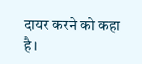दायर करने को कहा है।